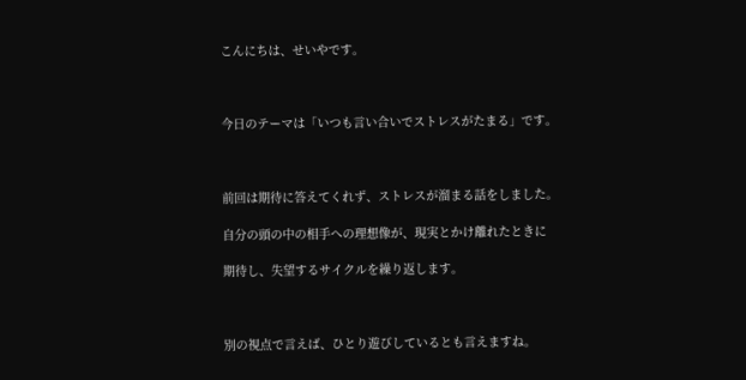こんにちは、せいやです。



今日のテーマは「いつも言い合いでストレスがたまる」です。



前回は期待に答えてくれず、ストレスが溜まる話をしました。

自分の頭の中の相手への理想像が、現実とかけ離れたときに

期待し、失望するサイクルを繰り返します。



別の視点で言えば、ひとり遊びしているとも言えますね。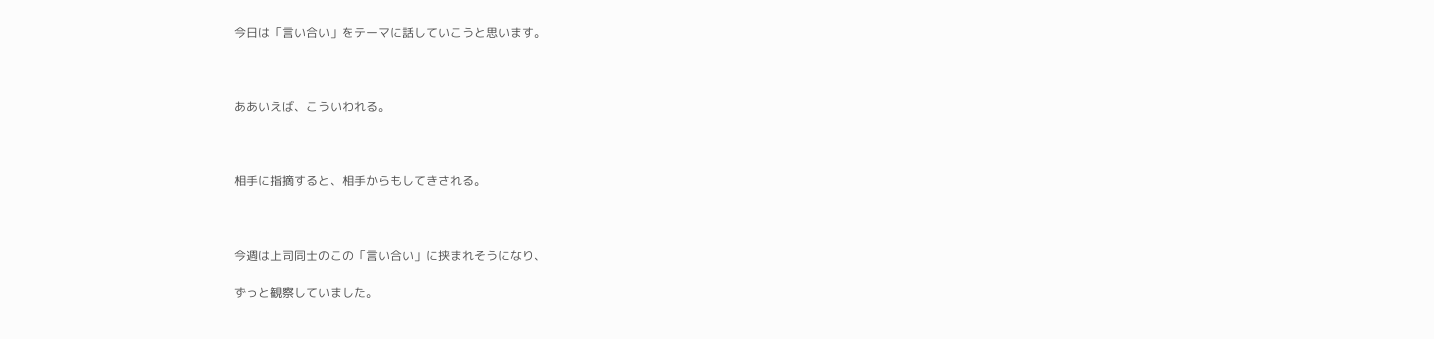今日は「言い合い」をテーマに話していこうと思います。



ああいえば、こういわれる。



相手に指摘すると、相手からもしてきされる。



今週は上司同士のこの「言い合い」に挟まれそうになり、

ずっと観察していました。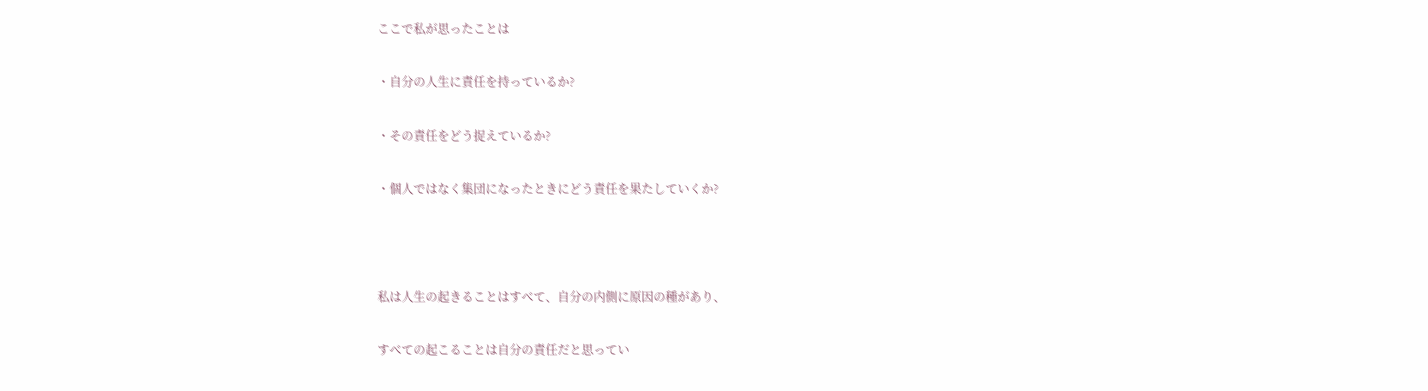ここで私が思ったことは

・自分の人生に責任を持っているか?

・その責任をどう捉えているか?

・個人ではなく集団になったときにどう責任を果たしていくか?



私は人生の起きることはすべて、自分の内側に原因の種があり、

すべての起こることは自分の責任だと思ってい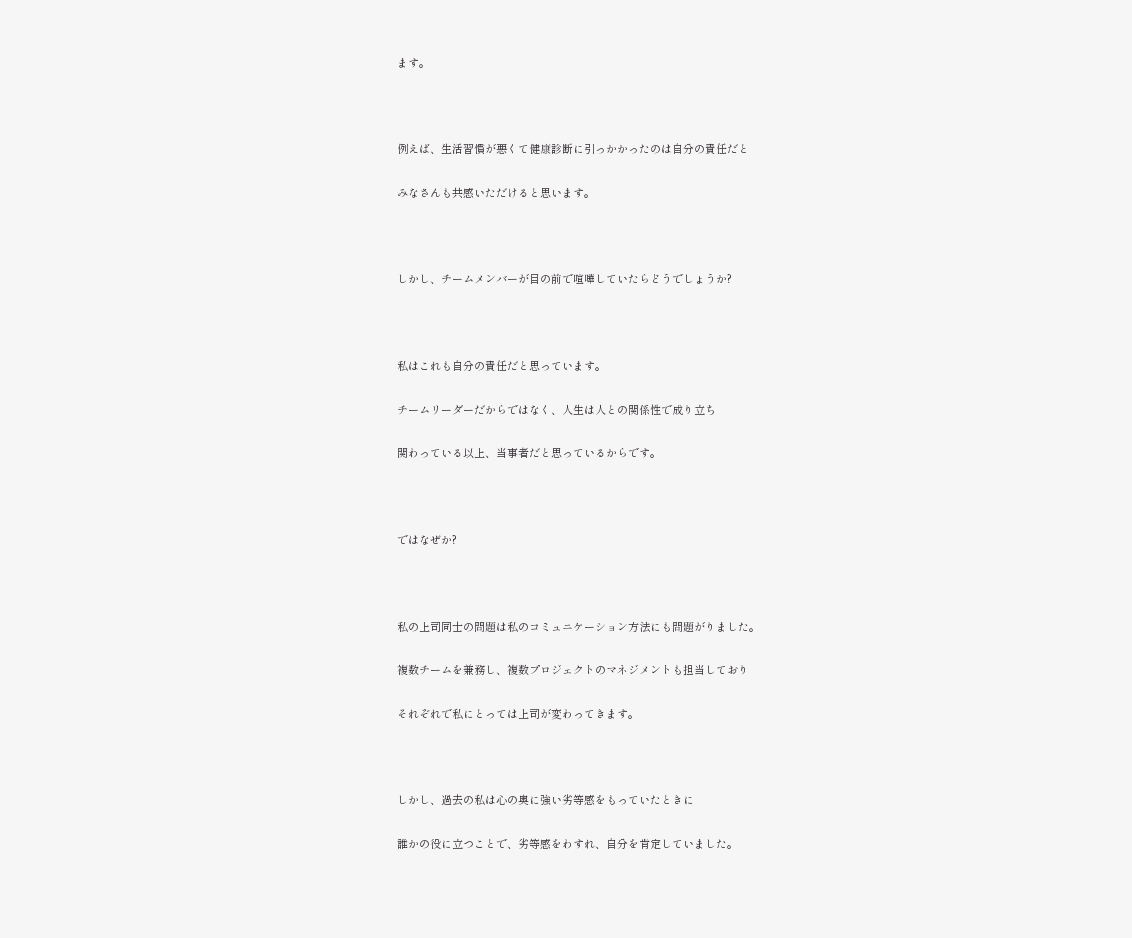ます。



例えば、生活習慣が悪くて健康診断に引っかかったのは自分の責任だと

みなさんも共感いただけると思います。



しかし、チームメンバーが目の前で喧嘩していたらどうでしょうか?



私はこれも自分の責任だと思っています。

チームリーダーだからではなく、人生は人との関係性で成り立ち

関わっている以上、当事者だと思っているからです。



ではなぜか?



私の上司同士の問題は私のコミュニケーション方法にも問題がりました。

複数チームを兼務し、複数プロジェクトのマネジメントも担当しており

それぞれで私にとっては上司が変わってきます。



しかし、過去の私は心の奥に強い劣等感をもっていたときに

誰かの役に立つことで、劣等感をわすれ、自分を肯定していました。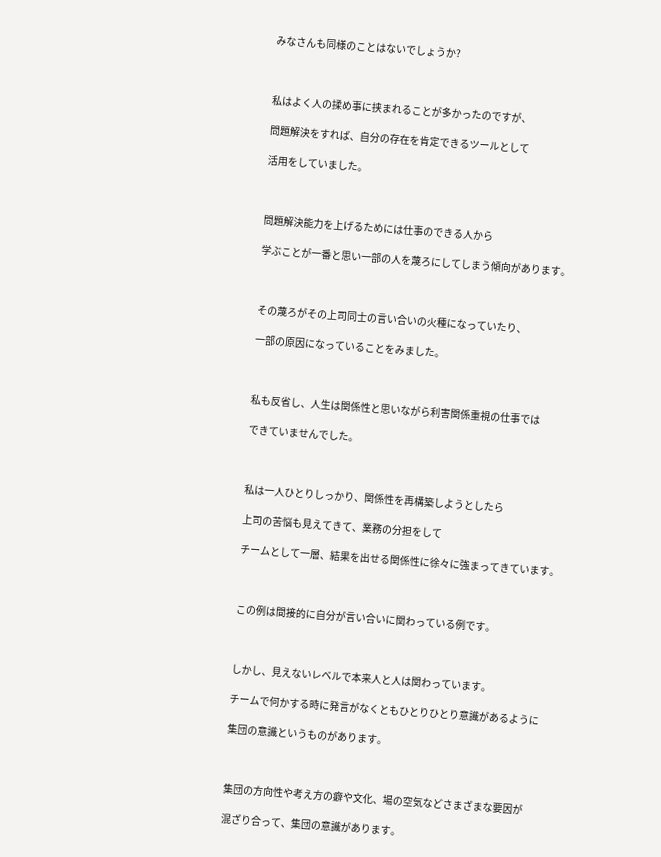みなさんも同様のことはないでしょうか?



私はよく人の揉め事に挟まれることが多かったのですが、

問題解決をすれば、自分の存在を肯定できるツールとして

活用をしていました。



問題解決能力を上げるためには仕事のできる人から

学ぶことが一番と思い一部の人を蔑ろにしてしまう傾向があります。



その蔑ろがその上司同士の言い合いの火種になっていたり、

一部の原因になっていることをみました。



私も反省し、人生は関係性と思いながら利害関係重視の仕事では

できていませんでした。



私は一人ひとりしっかり、関係性を再構築しようとしたら

上司の苦悩も見えてきて、業務の分担をして

チームとして一層、結果を出せる関係性に徐々に強まってきています。



この例は間接的に自分が言い合いに関わっている例です。



しかし、見えないレベルで本来人と人は関わっています。

チームで何かする時に発言がなくともひとりひとり意識があるように

集団の意識というものがあります。



集団の方向性や考え方の癖や文化、場の空気などさまざまな要因が

混ざり合って、集団の意識があります。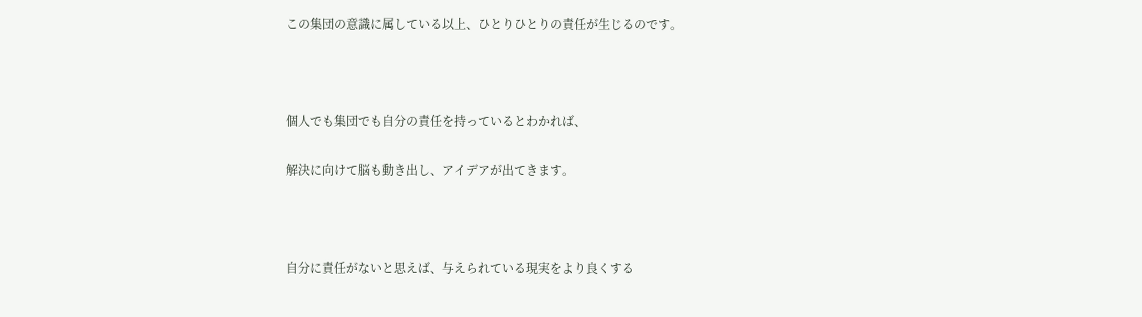この集団の意識に属している以上、ひとりひとりの責任が生じるのです。



個人でも集団でも自分の責任を持っているとわかれば、

解決に向けて脳も動き出し、アイデアが出てきます。



自分に責任がないと思えば、与えられている現実をより良くする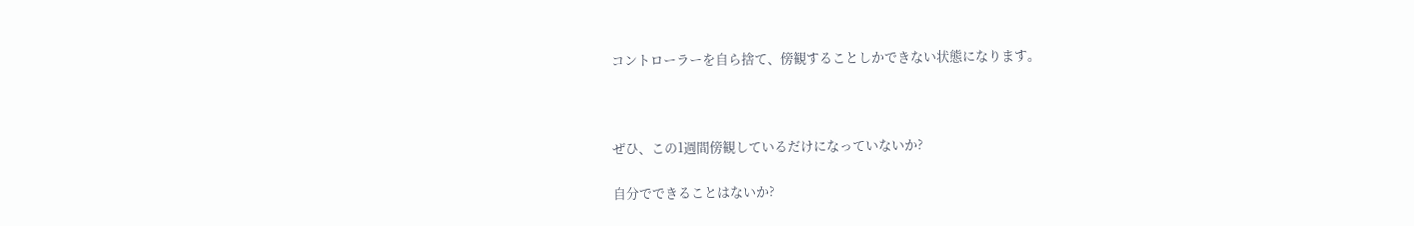コントローラーを自ら捨て、傍観することしかできない状態になります。



ぜひ、この1週間傍観しているだけになっていないか?

自分でできることはないか?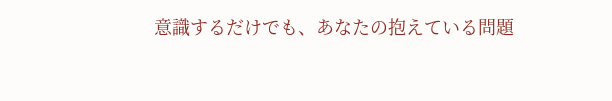意識するだけでも、あなたの抱えている問題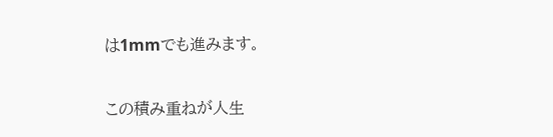は1mmでも進みます。

この積み重ねが人生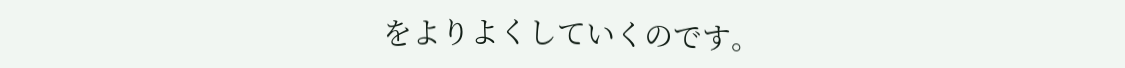をよりよくしていくのです。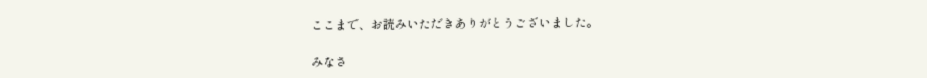ここまで、お読みいただきありがとうございました。

みなさ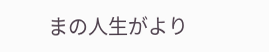まの人生がより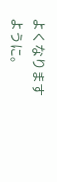よくなりますように。